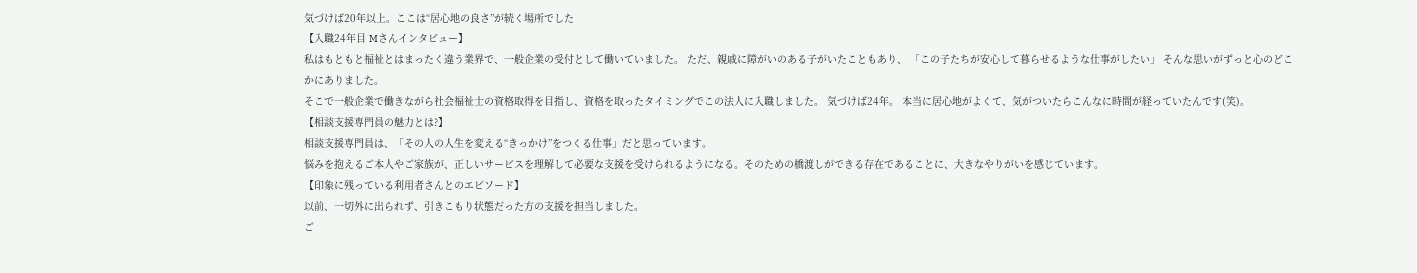気づけば20年以上。ここは“居心地の良さ”が続く場所でした
【入職24年目 Mさんインタビュー】
私はもともと福祉とはまったく違う業界で、一般企業の受付として働いていました。 ただ、親戚に障がいのある子がいたこともあり、 「この子たちが安心して暮らせるような仕事がしたい」 そんな思いがずっと心のどこかにありました。
そこで一般企業で働きながら社会福祉士の資格取得を目指し、資格を取ったタイミングでこの法人に入職しました。 気づけば24年。 本当に居心地がよくて、気がついたらこんなに時間が経っていたんです(笑)。
【相談支援専門員の魅力とは?】
相談支援専門員は、「その人の人生を変える“きっかけ”をつくる仕事」だと思っています。
悩みを抱えるご本人やご家族が、正しいサービスを理解して必要な支援を受けられるようになる。そのための橋渡しができる存在であることに、大きなやりがいを感じています。
【印象に残っている利用者さんとのエピソード】
以前、一切外に出られず、引きこもり状態だった方の支援を担当しました。
ご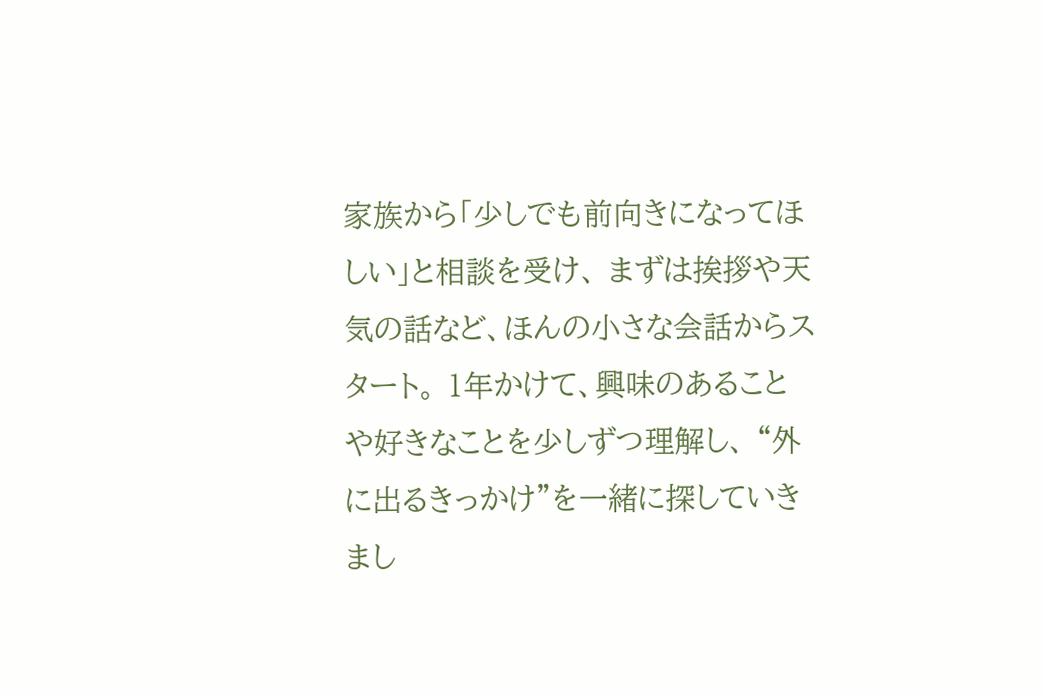家族から「少しでも前向きになってほしい」と相談を受け、 まずは挨拶や天気の話など、ほんの小さな会話からスタート。 1年かけて、興味のあることや好きなことを少しずつ理解し、 “外に出るきっかけ”を一緒に探していきまし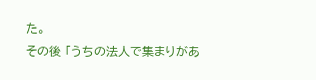た。
その後 「うちの法人で集まりがあ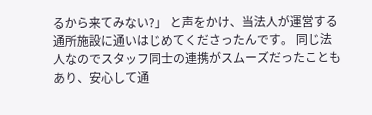るから来てみない?」 と声をかけ、当法人が運営する通所施設に通いはじめてくださったんです。 同じ法人なのでスタッフ同士の連携がスムーズだったこともあり、安心して通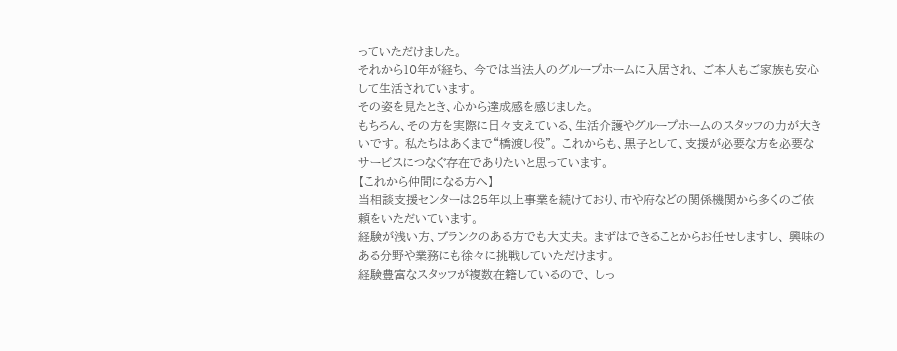っていただけました。
それから10年が経ち、 今では当法人のグループホームに入居され、 ご本人もご家族も安心して生活されています。
その姿を見たとき、心から達成感を感じました。
もちろん、その方を実際に日々支えている、生活介護やグループホームのスタッフの力が大きいです。 私たちはあくまで“橋渡し役”。 これからも、黒子として、支援が必要な方を必要なサービスにつなぐ存在でありたいと思っています。
【これから仲間になる方へ】
当相談支援センターは25年以上事業を続けており、市や府などの関係機関から多くのご依頼をいただいています。
経験が浅い方、ブランクのある方でも大丈夫。 まずはできることからお任せしますし、 興味のある分野や業務にも徐々に挑戦していただけます。
経験豊富なスタッフが複数在籍しているので、 しっ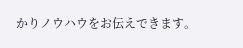かりノウハウをお伝えできます。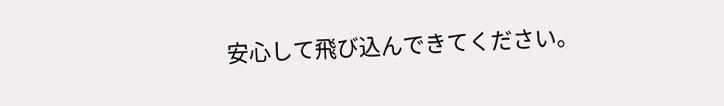安心して飛び込んできてください。